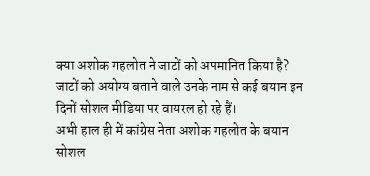क्या अशोक गहलोत ने जाटों को अपमानित किया है?
जाटों को अयोग्य बताने वाले उनके नाम से कई बयान इन दिनों सोशल मीडिया पर वायरल हो रहे हैं।
अभी हाल ही में कांग्रेस नेता अशोक गहलोत के बयान सोशल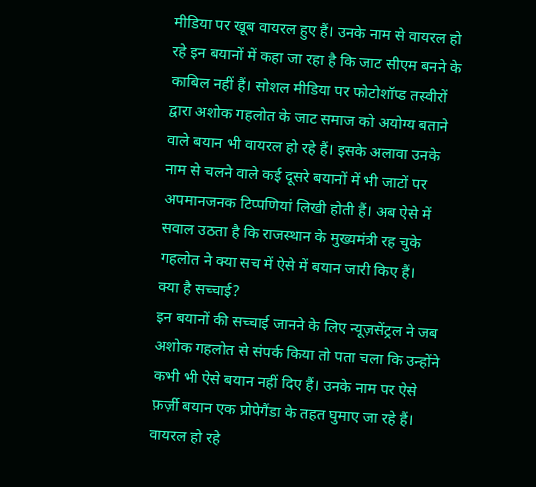मीडिया पर खूब वायरल हुए हैं। उनके नाम से वायरल हो रहे इन बयानों में कहा जा रहा है कि जाट सीएम बनने के काबिल नहीं हैं। सोशल मीडिया पर फोटोशॉप्ड तस्वीरों द्वारा अशोक गहलोत के जाट समाज को अयोग्य बताने वाले बयान भी वायरल हो रहे हैं। इसके अलावा उनके नाम से चलने वाले कई दूसरे बयानों में भी जाटों पर अपमानजनक टिप्पणियां लिखी होती हैं। अब ऐसे में सवाल उठता है कि राजस्थान के मुख्यमंत्री रह चुके गहलोत ने क्या सच में ऐसे में बयान जारी किए हैं।
क्या है सच्चाई?
इन बयानों की सच्चाई जानने के लिए न्यूज़सेंट्रल ने जब अशोक गहलोत से संपर्क किया तो पता चला कि उन्होंने कभी भी ऐसे बयान नहीं दिए हैं। उनके नाम पर ऐसे फ़र्ज़ी बयान एक प्रोपेगैंडा के तहत घुमाए जा रहे हैं।
वायरल हो रहे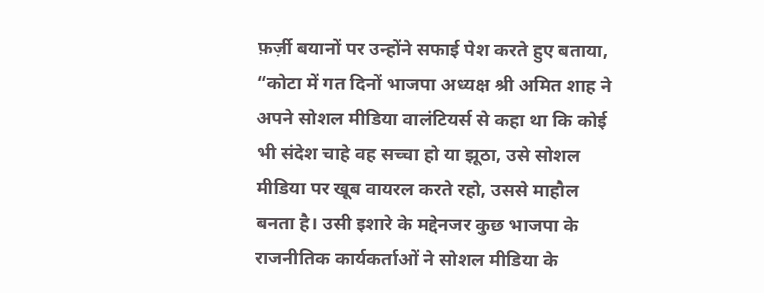फ़र्ज़ी बयानों पर उन्होंने सफाई पेश करते हुए बताया,
“कोटा में गत दिनों भाजपा अध्यक्ष श्री अमित शाह ने अपने सोशल मीडिया वालंटियर्स से कहा था कि कोई भी संदेश चाहे वह सच्चा हो या झूठा, उसे सोशल मीडिया पर खूब वायरल करते रहो, उससे माहौल बनता है। उसी इशारे के मद्देनजर कुछ भाजपा के राजनीतिक कार्यकर्ताओं ने सोशल मीडिया के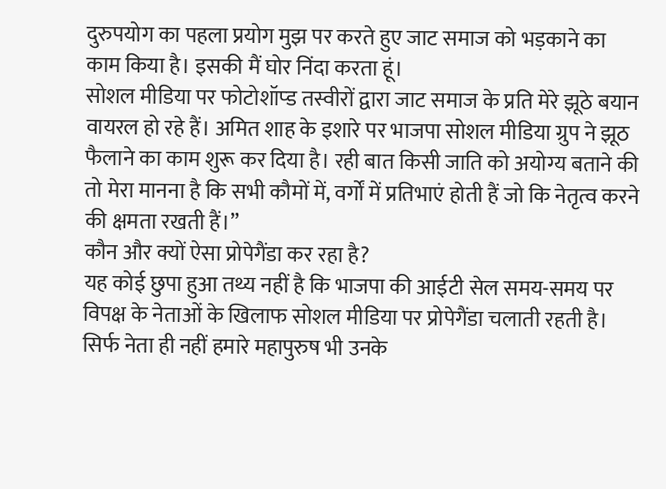दुरुपयोग का पहला प्रयोग मुझ पर करते हुए जाट समाज को भड़काने का काम किया है। इसकी मैं घोर निंदा करता हूं।
सोशल मीडिया पर फोटोशॉप्ड तस्वीरों द्वारा जाट समाज के प्रति मेरे झूठे बयान वायरल हो रहे हैं। अमित शाह के इशारे पर भाजपा सोशल मीडिया ग्रुप ने झूठ फैलाने का काम शुरू कर दिया है। रही बात किसी जाति को अयोग्य बताने की तो मेरा मानना है कि सभी कौमों में, वर्गों में प्रतिभाएं होती हैं जो कि नेतृत्व करने की क्षमता रखती हैं।”
कौन और क्यों ऐसा प्रोपेगैंडा कर रहा है?
यह कोई छुपा हुआ तथ्य नहीं है कि भाजपा की आईटी सेल समय-समय पर विपक्ष के नेताओं के खिलाफ सोशल मीडिया पर प्रोपेगैंडा चलाती रहती है। सिर्फ नेता ही नहीं हमारे महापुरुष भी उनके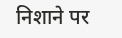निशाने पर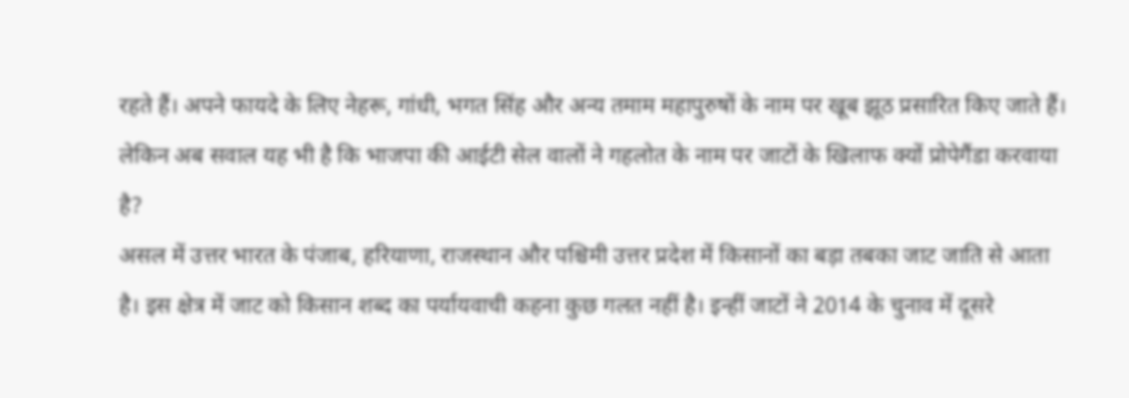रहते हैं। अपने फायदे के लिए नेहरू, गांधी, भगत सिंह और अन्य तमाम महापुरुषों के नाम पर खूब झूठ प्रसारित किए जाते हैं।
लेकिन अब सवाल यह भी है कि भाजपा की आईटी सेल वालों ने गहलोत के नाम पर जाटों के खिलाफ क्यों प्रोपेगैंडा करवाया है?
असल में उत्तर भारत के पंजाब, हरियाणा, राजस्थान और पश्चिमी उत्तर प्रदेश में किसानों का बड़ा तबका जाट जाति से आता है। इस क्षेत्र में जाट को किसान शब्द का पर्यायवाची कहना कुछ गलत नहीं है। इन्हीं जाटों ने 2014 के चुनाव में दूसरे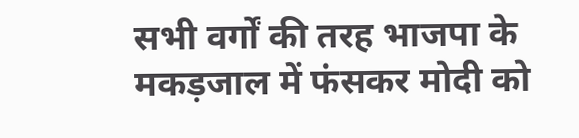सभी वर्गों की तरह भाजपा के मकड़जाल में फंसकर मोदी को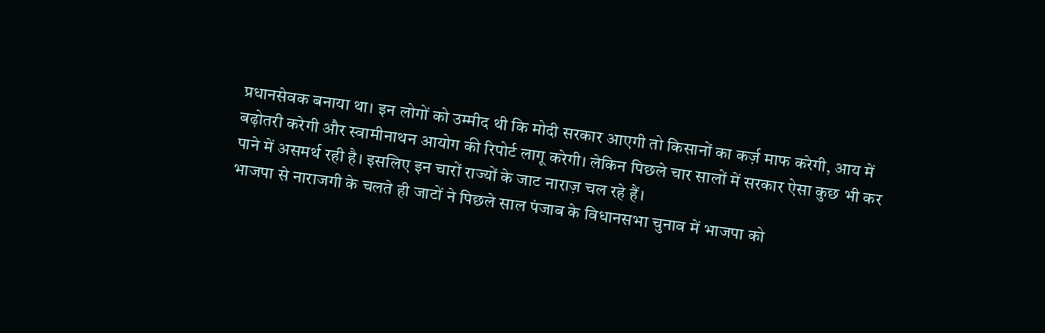प्रधानसेवक बनाया था। इन लोगों को उम्मीद थी कि मोदी सरकार आएगी तो किसानों का कर्ज़ माफ करेगी, आय में बढ़ोतरी करेगी और स्वामीनाथन आयोग की रिपोर्ट लागू करेगी। लेकिन पिछले चार सालों में सरकार ऐसा कुछ भी कर पाने में असमर्थ रही है। इसलिए इन चारों राज्यों के जाट नाराज़ चल रहे हैं।
भाजपा से नाराजगी के चलते ही जाटों ने पिछले साल पंजाब के विधानसभा चुनाव में भाजपा को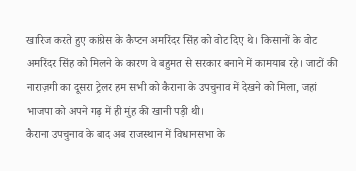खारिज करते हुए कांग्रेस के कैप्टन अमरिंदर सिंह को वोट दिए थे। किसानों के वोट अमरिंदर सिंह को मिलने के कारण वे बहुमत से सरकार बनाने में कामयाब रहे। जाटों की नाराज़गी का दूसरा ट्रेलर हम सभी को कैराना के उपचुनाव में देखने को मिला, जहां भाजपा को अपने गढ़ में ही मुंह की खानी पड़ी थी।
कैराना उपचुनाव के बाद अब राजस्थान में विधानसभा के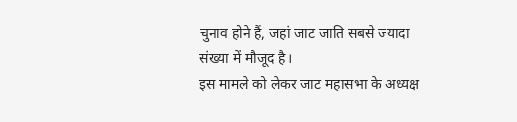चुनाव होने हैं, जहां जाट जाति सबसे ज्यादा संख्या में मौजूद है।
इस मामले को लेकर जाट महासभा के अध्यक्ष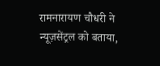रामनारायण चौधरी ने न्यूज़सेंट्रल को बताया,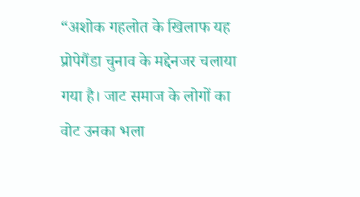“अशोक गहलोत के खिलाफ यह प्रोपेगैंडा चुनाव के मद्देनजर चलाया गया है। जाट समाज के लोगों का वोट उनका भला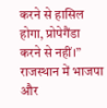करने से हासिल होगा, प्रोपेगैंडा करने से नहीं।”
राजस्थान में भाजपा और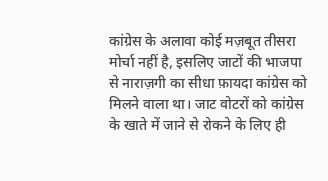कांग्रेस के अलावा कोई मज़बूत तीसरा मोर्चा नहीं है, इसलिए जाटों की भाजपा से नाराज़गी का सीधा फ़ायदा कांग्रेस को मिलने वाला था। जाट वोटरों को कांग्रेस के खाते में जाने से रोकने के लिए ही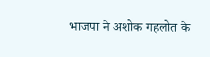भाजपा ने अशोक गहलोत के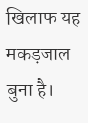खिलाफ यह मकड़जाल बुना है।